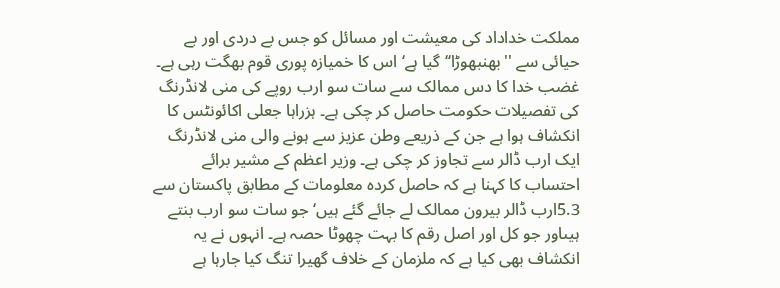مملکت خداداد کی معیشت اور مسائل کو جس بے دردی اور بے حیائی سے ''بھنبھوڑا‘‘گیا ہے‘ اس کا خمیازہ پوری قوم بھگت رہی ہے۔ غضب خدا کا دس ممالک سے سات سو ارب روپے کی منی لانڈرنگ کی تفصیلات حکومت حاصل کر چکی ہے۔ ہزراہا جعلی اکائونٹس کا انکشاف ہوا ہے جن کے ذریعے وطن عزیز سے ہونے والی منی لانڈرنگ ایک ارب ڈالر سے تجاوز کر چکی ہے۔ وزیر اعظم کے مشیر برائے احتساب کا کہنا ہے کہ حاصل کردہ معلومات کے مطابق پاکستان سے 5.3ارب ڈالر بیرون ممالک لے جائے گئے ہیں‘ جو سات سو ارب بنتے ہیںاور جو کل اور اصل رقم کا بہت چھوٹا حصہ ہے۔ انہوں نے یہ انکشاف بھی کیا ہے کہ ملزمان کے خلاف گھیرا تنگ کیا جارہا ہے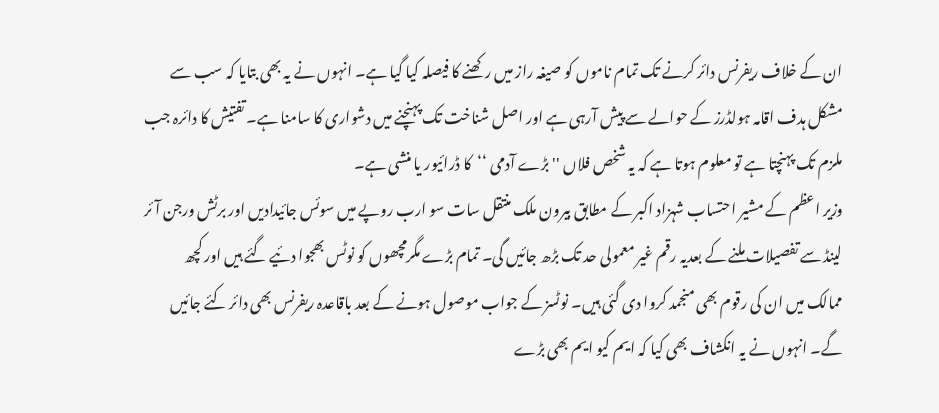ان کے خلاف ریفرنس دائر کرنے تک تمام ناموں کو صیغہ راز میں رکھنے کا فیصلہ کیا گیا ہے۔ انہوں نے یہ بھی بتایا کہ سب سے مشکل ہدف اقامہ ہولڈرز کے حوالے سے پیش آرہی ہے اور اصل شناخت تک پہنچنے میں دشواری کا سامنا ہے۔ تفتیش کا دائرہ جب ملزم تک پہنچتا ہے تو معلوم ہوتا ہے کہ یہ شخص فلاں ''بڑے آدمی ‘‘کا ڈرائیور یا منشی ہے۔
وزیر اعظم کے مشیر احتساب شہزاد اکبر کے مطابق بیرون ملک منتقل سات سو ارب روپے میں سوئس جائیدادیں اور برٹش ورجن آئر لینڈ سے تفصیلات ملنے کے بعدیہ رقم غیر معمولی حد تک بڑھ جائیں گی۔ تمام بڑے مگرمچھوں کو نوٹس بھجوا دئیے گئے ہیں اور کچھ ممالک میں ان کی رقوم بھی منجمد کروا دی گئی ہیں۔ نوٹسز کے جواب موصول ہونے کے بعد باقاعدہ ریفرنس بھی دائر کئے جائیں گے۔ انہوں نے یہ انکشاف بھی کیا کہ ایم کیو ایم بھی بڑے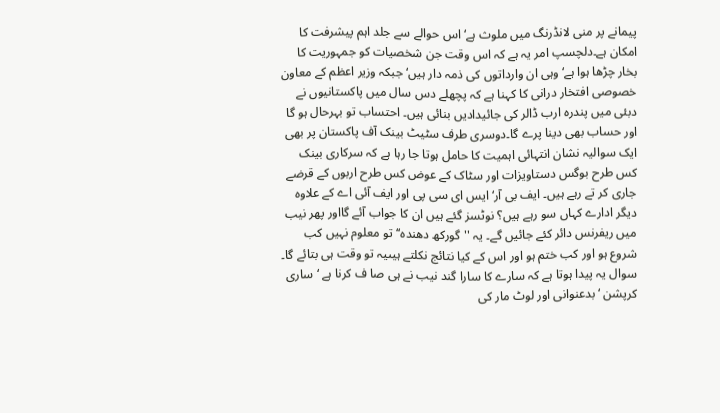پیمانے پر منی لانڈرنگ میں ملوث ہے‘ اس حوالے سے جلد اہم پیشرفت کا امکان ہے۔دلچسپ امر یہ ہے کہ اس وقت جن شخصیات کو جمہوریت کا بخار چڑھا ہوا ہے‘ وہی ان وارداتوں کی ذمہ دار ہیں‘ جبکہ وزیر اعظم کے معاون خصوصی افتخار درانی کا کہنا ہے کہ پچھلے دس سال میں پاکستانیوں نے دبئی میں پندرہ ارب ڈالر کی جائیدادیں بنائی ہیں۔ احتساب تو بہرحال ہو گا اور حساب بھی دینا پرے گا۔دوسری طرف سٹیٹ بینک آف پاکستان پر بھی ایک سوالیہ نشان انتہائی اہمیت کا حامل ہوتا جا رہا ہے کہ سرکاری بینک کس طرح بوگس دستاویزات اور سٹاک کے عوض کس طرح اربوں کے قرضے جاری کر تے رہے ہیں۔ ایف بی آر‘ ایس ای سی پی اور ایف آئی اے کے علاوہ دیگر ادارے کہاں سو رہے ہیں؟ نوٹسز گئے ہیں ان کا جواب آئے گااور پھر نیب میں ریفرنس دائر کئے جائیں گے۔ یہ ''گورکھ دھندہ‘‘تو معلوم نہیں کب شروع ہو اور کب ختم ہو اور اس کے کیا نتائج نکلتے ہیںیہ تو وقت ہی بتائے گا۔
سوال یہ پیدا ہوتا ہے کہ سارے کا سارا گند نیب نے ہی صا ف کرنا ہے ‘ ساری کرپشن ‘ بدعنوانی اور لوٹ مار کی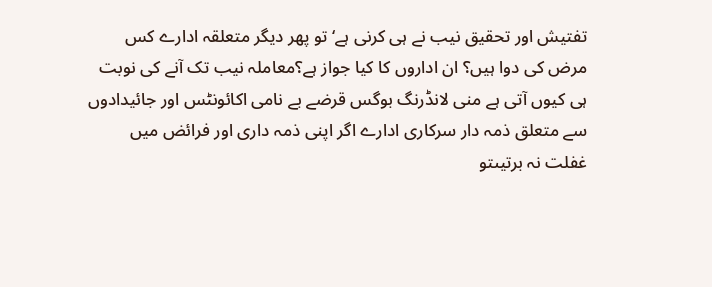تفتیش اور تحقیق نیب نے ہی کرنی ہے‘ تو پھر دیگر متعلقہ ادارے کس مرض کی دوا ہیں؟ ان اداروں کا کیا جواز ہے؟معاملہ نیب تک آنے کی نوبت ہی کیوں آتی ہے منی لانڈرنگ بوگس قرضے بے نامی اکائونٹس اور جائیدادوں سے متعلق ذمہ دار سرکاری ادارے اگر اپنی ذمہ داری اور فرائض میں غفلت نہ برتیںتو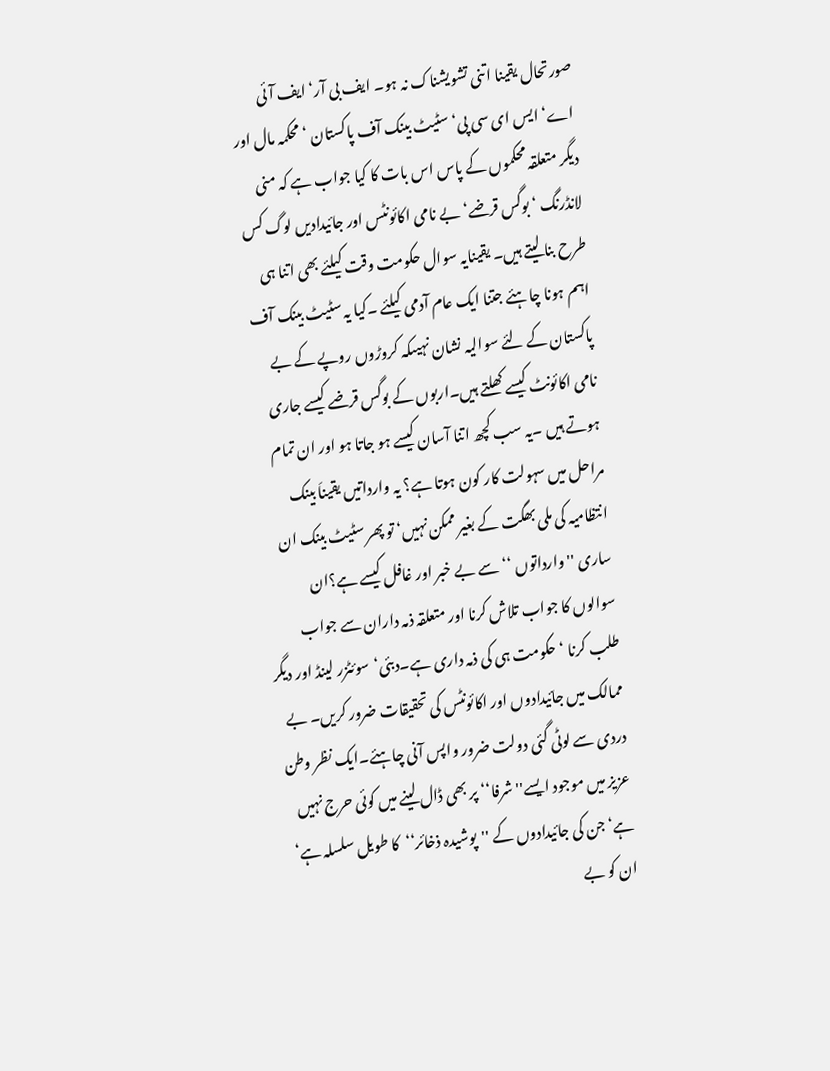صورتحال یقینا اتنی تشویشناک نہ ہو۔ ایف بی آر‘ ایف آئی اے‘ ایس ای سی پی‘ سٹیٹ بینک آف پاکستان ‘ محکمہ مال اور دیگر متعلقہ محکموں کے پاس اس بات کا کیا جواب ہے کہ منی لانڈرنگ ‘ بوگس قرضے‘ بے نامی اکائونٹس اور جائیدادیں لوگ کس طرح بنا لیتے ہیں۔ یقینایہ سوال حکومت وقت کیلئے بھی اتنا ہی اہم ہونا چاہئے جتنا ایک عام آدمی کیلئے ۔کیا یہ سٹیٹ بینک آف پاکستان کے لئے سوالیہ نشان نہیںکہ کروڑوں روپے کے بے نامی اکائونٹ کیسے کھلتے ہیں۔اربوں کے بوگس قرضے کیسے جاری ہوتے ہیں ۔یہ سب کچھ اتنا آسان کیسے ہو جاتا ہو اور ان تمام مراحل میں سہولت کار کون ہوتا ہے؟ یہ وارداتیں یقیناَ بینک انتظامیہ کی ملی بھگت کے بغیر ممکن نہیں‘ تو پھر سٹیٹ بینک ان ساری ''وارداتوں ‘‘سے بے خبر اور غافل کیسے ہے؟ان سوالوں کا جواب تلاش کرنا اور متعلقہ ذمہ داران سے جواب طلب کرنا ‘حکومت ہی کی ذمہ داری ہے۔دبئی‘سوئٹزر لینڈ اور دیگر ممالک میں جائیدادوں اور اکائونٹس کی تحقیقات ضرور کریں۔ بے دردی سے لوٹی گئی دولت ضرور واپس آنی چاہئے۔ایک نظر وطن عزیز میں موجود ایسے'' شرفا‘‘ پر بھی ڈال لینے میں کوئی حرج نہیں ہے‘ جن کی جائیدادوں کے ''پوشیدہ ذخائر‘‘کا طویل سلسلہ ہے‘ ان کو بے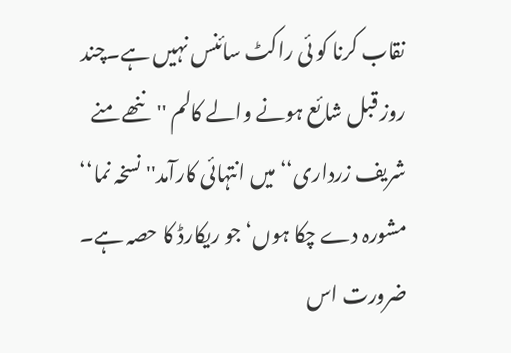نقاب کرنا کو ئی راکٹ سائنس نہیں ہے۔چند روز قبل شائع ہونے والے کالم ''ننھے منے شریف زرداری‘‘میں انتہائی کارآمد'' نسخہ نما‘‘ مشورہ دے چکا ہوں‘ جو ریکارڈ کا حصہ ہے۔
ضرورت اس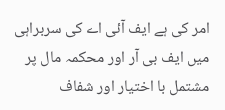امر کی ہے ایف آئی اے کی سربراہی میں ایف بی آر اور محکمہ مال پر مشتمل با اختیار اور شفاف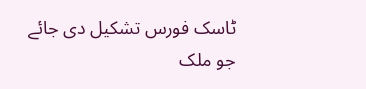ٹاسک فورس تشکیل دی جائے جو ملک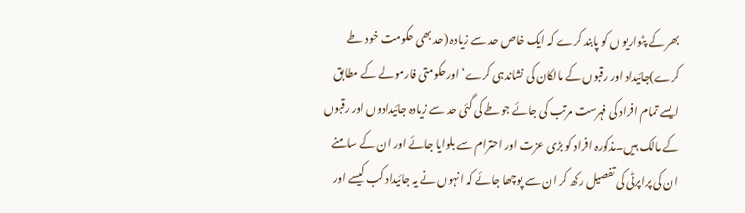بھر کے پٹواریو ں کو پابند کرے کہ ایک خاص حد سے زیادہ (حد بھی حکومت خود طے کرے)جائیداد اور رقبوں کے مالکان کی نشاندہی کرے‘ اورحکومتی فارمولے کے مطابق ایسے تمام افراد کی فہرست مرتب کی جائے جوطے کی گئی حد سے زیادہ جائیدادوں اور رقبوں کے مالک ہیں۔مذکورہ افراد کو بڑی عزت اور احترام سے بلوایا جائے اور ان کے سامنے ان کی پراپرٹی کی تفصیل رکھ کر ان سے پوچھا جائے کہ انہوں نے یہ جائیداد کب کیسے اور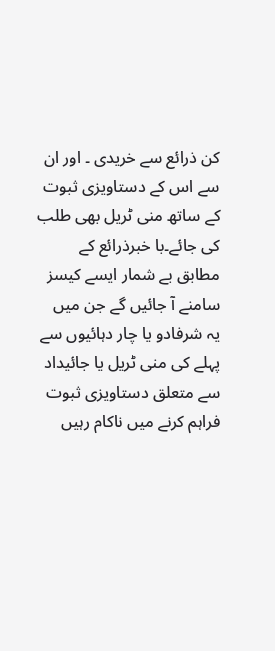کن ذرائع سے خریدی ۔ اور ان سے اس کے دستاویزی ثبوت کے ساتھ منی ٹریل بھی طلب کی جائے۔با خبرذرائع کے مطابق بے شمار ایسے کیسز سامنے آ جائیں گے جن میں یہ شرفادو یا چار دہائیوں سے پہلے کی منی ٹریل یا جائیداد سے متعلق دستاویزی ثبوت فراہم کرنے میں ناکام رہیں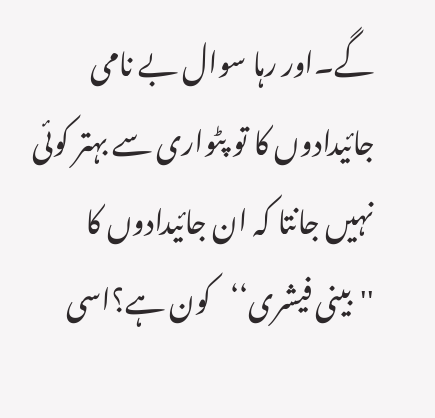گے۔اور رہا سوال بے نامی جائیدادوں کا تو پٹواری سے بہتر کوئی نہیں جانتا کہ ان جائیدادوں کا ''بینی فیشری‘‘کون ہے؟اسی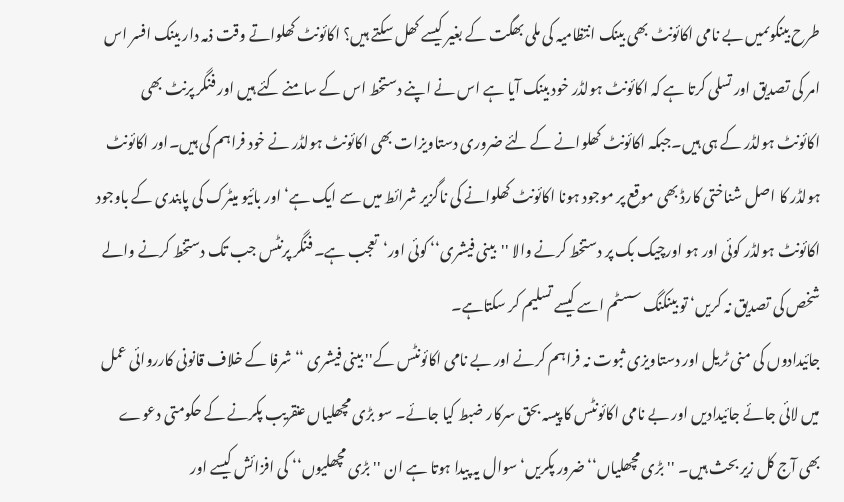طرح بینکوںمیں بے نامی اکائونٹ بھی بینک انتظامیہ کی ملی بھگت کے بغیر کیسے کھل سکتے ہیں؟ اکائونٹ کھلواتے وقت ذمہ دار بینک افسر اس امر کی تصدیق اور تسلی کرتا ہے کہ اکائونٹ ہولڈر خود بینک آیا ہے اس نے اپنے دستخط اس کے سامنے کئے ہیں اور فنگر پرنٹ بھی اکائونٹ ہولڈر کے ہی ہیں۔جبکہ اکائونٹ کھلوانے کے لئے ضروری دستاویزات بھی اکائونٹ ہولڈر نے خود فراہم کی ہیں۔اور اکائونٹ ہولڈر کا اصل شناختی کارڈ بھی موقع پر موجود ہونا اکائونٹ کھلوانے کی ناگزیر شرائط میں سے ایک ہے‘ اور بائیو میٹرک کی پابندی کے باوجود اکائونٹ ہولڈر کوئی اور ہو اورچیک بک پر دستخط کرنے والا ''بینی فیشری‘‘ کوئی اور‘تعجب ہے۔ فنگر پرنٹس جب تک دستخط کرنے والے شخص کی تصدیق نہ کریں‘ تو بینکنگ سسٹم اسے کیسے تسلیم کر سکتاہے۔
جائیدادوں کی منی ٹریل اور دستاویزی ثبوت نہ فراہم کرنے اور بے نامی اکائونٹس کے'' بینی فیشری ‘‘شرفا کے خلاف قانونی کارروائی عمل میں لائی جائے جائیدادیں اور بے نامی اکائونٹس کا پیسہ بحق سرکار ضبط کیا جائے۔ سو بڑی مچھلیاں عنقریب پکرنے کے حکومتی دعوے بھی آج کل زیر بحث ہیں۔ ''بڑی مچھلیاں‘‘ضرور پکریں‘سوال یہ پیدا ہوتا ہے ان ''بڑی مچھلیوں‘‘ کی افزائش کیسے اور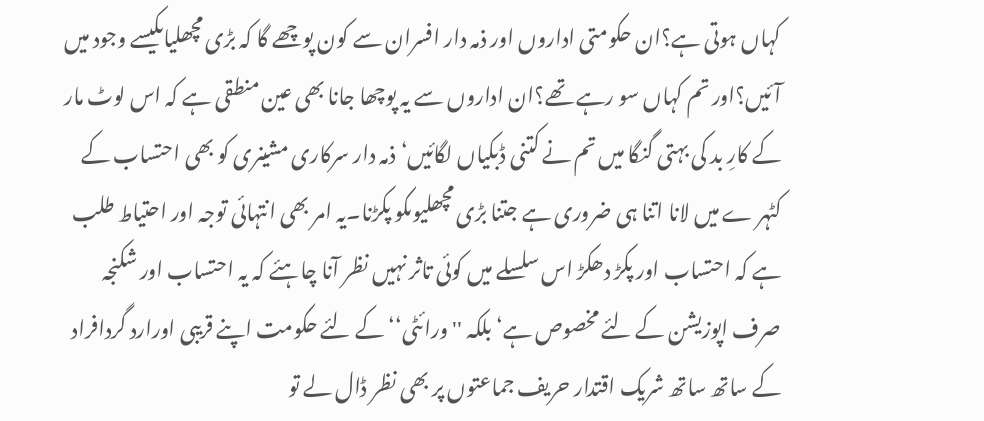کہاں ہوتی ہے؟ان حکومتی اداروں اور ذمہ دار افسران سے کون پوچھے گا کہ بڑی مچھلیاںکیسے وجود میں آئیں؟اور تم کہاں سو رہے تھے؟ان اداروں سے یہ پوچھا جانا بھی عین منطقی ہے کہ اس لوٹ مار کے کارِ بد کی بہتی گنگا میں تم نے کتنی ڈبکیاں لگائیں‘ذمہ دار سرکاری مشینری کو بھی احتساب کے کٹہر ے میں لانا اتنا ہی ضروری ہے جتنا بڑی مچھلیوںکو پکڑنا۔یہ امر بھی انتہائی توجہ اور احتیاط طلب ہے کہ احتساب اور پکڑ دھکڑ اس سلسلے میں کوئی تاثر نہیں نظر آنا چاہئے کہ یہ احتساب اور شکنجہ صرف اپوزیشن کے لئے مخصوص ہے‘بلکہ ''ورائٹی‘‘ کے لئے حکومت اپنے قریبی اورارد گردافراد کے ساتھ ساتھ شریک اقتدار حریف جماعتوں پر بھی نظر ڈال لے تو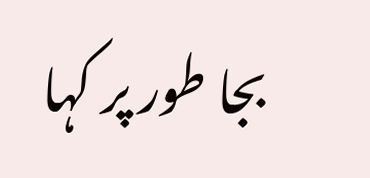بجا طور پر کہا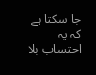جا سکتا ہے کہ یہ احتساب بلا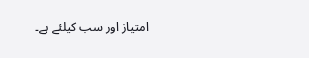امتیاز اور سب کیلئے ہے۔